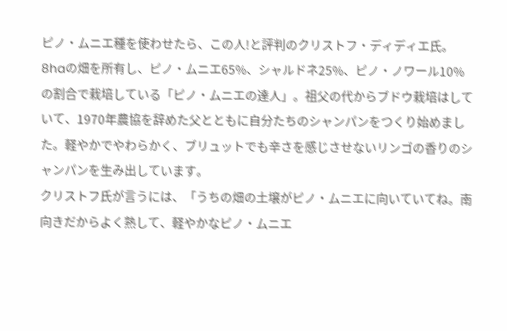ピノ・ムニエ種を使わせたら、この人!と評判のクリストフ・ディディエ氏。8haの畑を所有し、ピノ・ムニエ65%、シャルドネ25%、ピノ・ノワール10%の割合で栽培している「ピノ・ムニエの達人」。祖父の代からブドウ栽培はしていて、1970年農協を辞めた父とともに自分たちのシャンパンをつくり始めました。軽やかでやわらかく、ブリュットでも辛さを感じさせないリンゴの香りのシャンパンを生み出しています。
クリストフ氏が言うには、「うちの畑の土壌がピノ・ムニエに向いていてね。南向きだからよく熟して、軽やかなピノ・ムニエ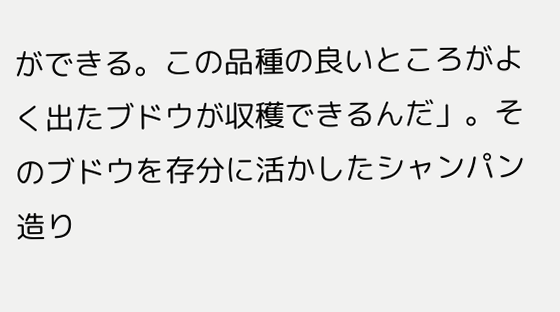ができる。この品種の良いところがよく出たブドウが収穫できるんだ」。そのブドウを存分に活かしたシャンパン造り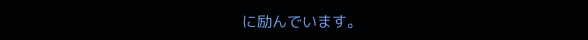に励んでいます。